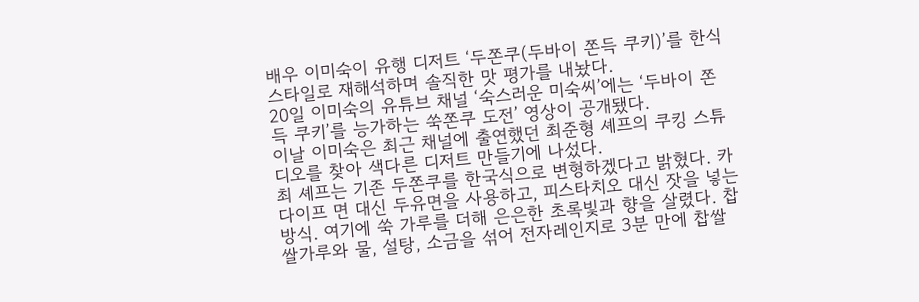배우 이미숙이 유행 디저트 ‘두쫀쿠(두바이 쫀득 쿠키)’를 한식 스타일로 재해석하며 솔직한 맛 평가를 내놨다.
20일 이미숙의 유튜브 채널 ‘숙스러운 미숙씨’에는 ‘두바이 쫀득 쿠키’를 능가하는 쑥쫀쿠 도전’ 영상이 공개됐다.
이날 이미숙은 최근 채널에 출연했던 최준형 셰프의 쿠킹 스튜디오를 찾아 색다른 디저트 만들기에 나섰다.
최 셰프는 기존 두쫀쿠를 한국식으로 변형하겠다고 밝혔다. 카다이프 면 대신 두유면을 사용하고, 피스타치오 대신 잣을 넣는 방식. 여기에 쑥 가루를 더해 은은한 초록빛과 향을 살렸다. 찹쌀가루와 물, 설탕, 소금을 섞어 전자레인지로 3분 만에 찹쌀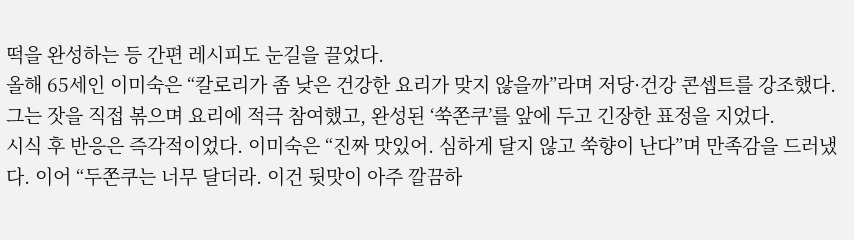떡을 완성하는 등 간편 레시피도 눈길을 끌었다.
올해 65세인 이미숙은 “칼로리가 좀 낮은 건강한 요리가 맞지 않을까”라며 저당·건강 콘셉트를 강조했다. 그는 잣을 직접 볶으며 요리에 적극 참여했고, 완성된 ‘쑥쫀쿠’를 앞에 두고 긴장한 표정을 지었다.
시식 후 반응은 즉각적이었다. 이미숙은 “진짜 맛있어. 심하게 달지 않고 쑥향이 난다”며 만족감을 드러냈다. 이어 “두쫀쿠는 너무 달더라. 이건 뒷맛이 아주 깔끔하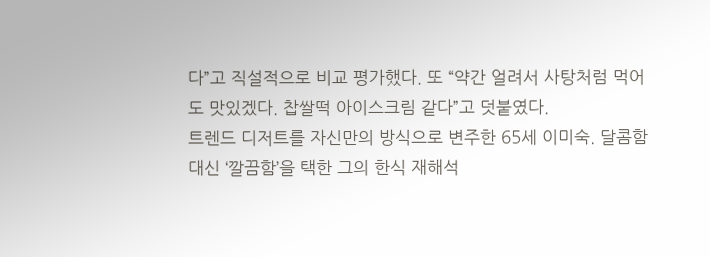다”고 직설적으로 비교 평가했다. 또 “약간 얼려서 사탕처럼 먹어도 맛있겠다. 찹쌀떡 아이스크림 같다”고 덧붙였다.
트렌드 디저트를 자신만의 방식으로 변주한 65세 이미숙. 달콤함 대신 ‘깔끔함’을 택한 그의 한식 재해석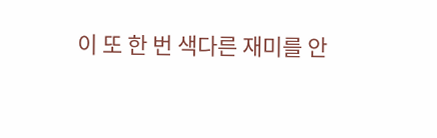이 또 한 번 색다른 재미를 안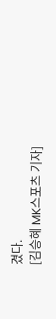겼다.
[김승혜 MK스포츠 기자]